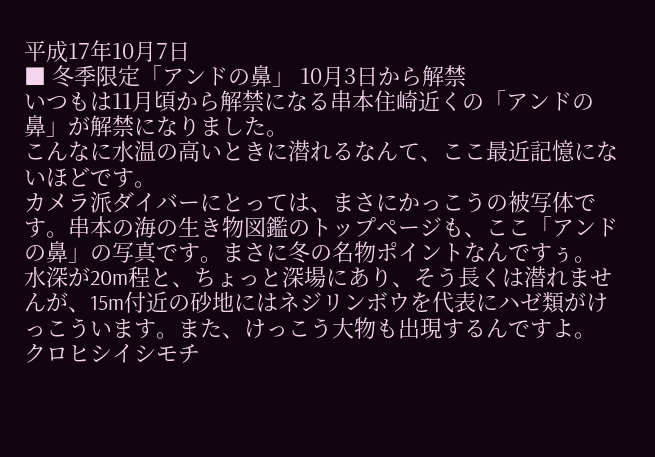平成17年10月7日
■ 冬季限定「アンドの鼻」 10月3日から解禁
いつもは11月頃から解禁になる串本住崎近くの「アンドの鼻」が解禁になりました。
こんなに水温の高いときに潜れるなんて、ここ最近記憶にないほどです。
カメラ派ダイバーにとっては、まさにかっこうの被写体です。串本の海の生き物図鑑のトップページも、ここ「アンドの鼻」の写真です。まさに冬の名物ポイントなんですぅ。
水深が20m程と、ちょっと深場にあり、そう長くは潜れませんが、15m付近の砂地にはネジリンボウを代表にハゼ類がけっこういます。また、けっこう大物も出現するんですよ。
クロヒシイシモチ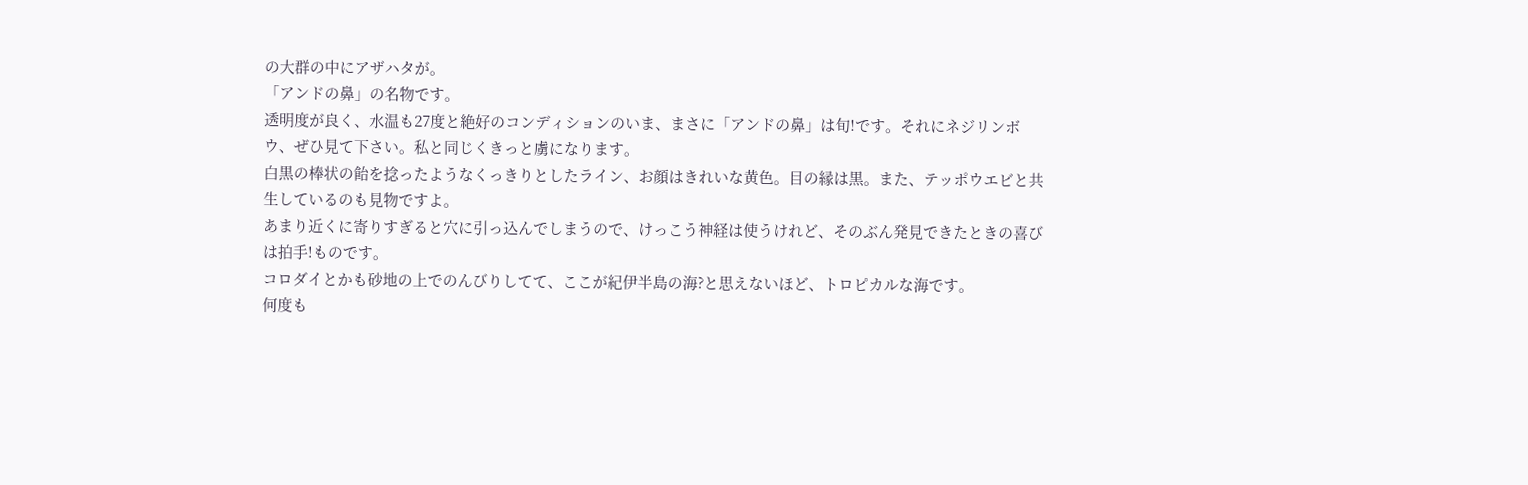の大群の中にアザハタが。
「アンドの鼻」の名物です。
透明度が良く、水温も27度と絶好のコンディションのいま、まさに「アンドの鼻」は旬!です。それにネジリンボウ、ぜひ見て下さい。私と同じくきっと虜になります。
白黒の棒状の飴を捻ったようなくっきりとしたライン、お顔はきれいな黄色。目の縁は黒。また、テッポウエビと共生しているのも見物ですよ。
あまり近くに寄りすぎると穴に引っ込んでしまうので、けっこう神経は使うけれど、そのぶん発見できたときの喜びは拍手!ものです。
コロダイとかも砂地の上でのんびりしてて、ここが紀伊半島の海?と思えないほど、トロピカルな海です。
何度も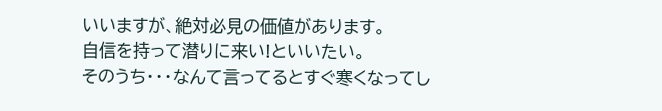いいますが、絶対必見の価値があります。
自信を持って潜りに来い!といいたい。
そのうち・・・なんて言ってるとすぐ寒くなってし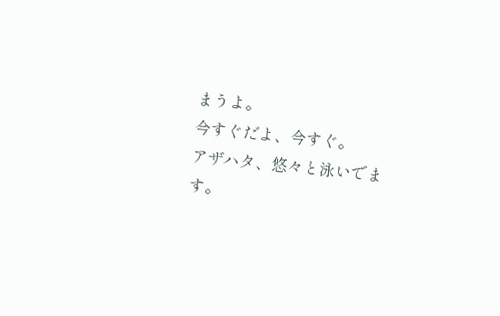まうよ。
今すぐだよ、今すぐ。
アザハタ、悠々と泳いでます。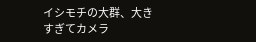イシモチの大群、大きすぎてカメラ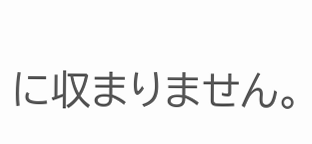に収まりません。